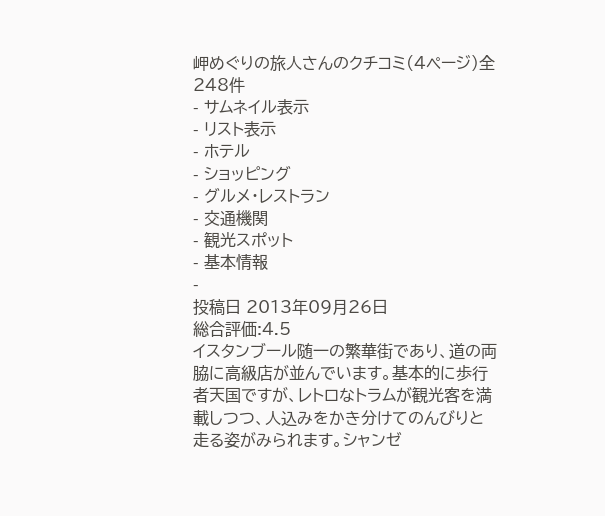岬めぐりの旅人さんのクチコミ(4ページ)全248件
- サムネイル表示
- リスト表示
- ホテル
- ショッピング
- グルメ・レストラン
- 交通機関
- 観光スポット
- 基本情報
-
投稿日 2013年09月26日
総合評価:4.5
イスタンブール随一の繁華街であり、道の両脇に高級店が並んでいます。基本的に歩行者天国ですが、レトロなトラムが観光客を満載しつつ、人込みをかき分けてのんびりと走る姿がみられます。シャンゼ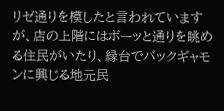リゼ通りを模したと言われていますが、店の上階にはボーッと通りを眺める住民がいたり、縁台でバックギャモンに興じる地元民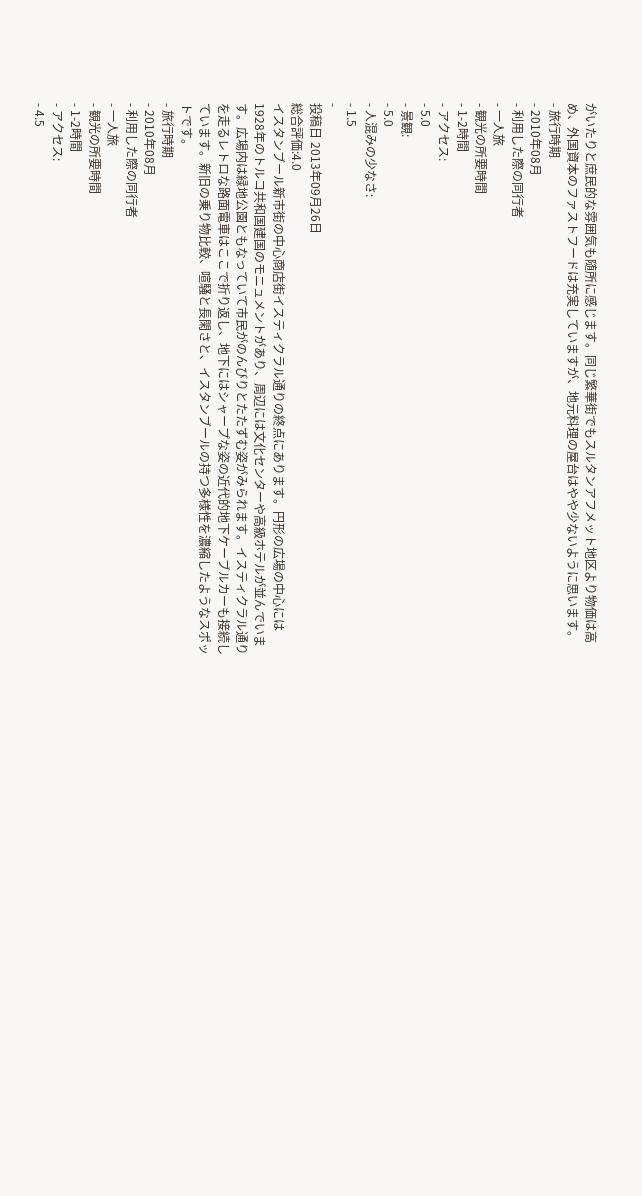がいたりと庶民的な雰囲気も随所に感じます。同じ繁華街でもスルタンアフメット地区より物価は高め、外国資本のファストフードは充実していますが、地元料理の屋台はやや少ないように思います。
- 旅行時期
- 2010年08月
- 利用した際の同行者
- 一人旅
- 観光の所要時間
- 1-2時間
- アクセス:
- 5.0
- 景観:
- 5.0
- 人混みの少なさ:
- 1.5
-
投稿日 2013年09月26日
総合評価:4.0
イスタンブール新市街の中心商店街イスティクラル通りの終点にあります。円形の広場の中心には1928年のトルコ共和国建国のモニュメントがあり、周辺には文化センターや高級ホテルが並んでいます。広場内は緑地公園ともなっていて市民がのんびりとたたずむ姿がみられます。イスティクラル通りを走るレトロな路面電車はここで折り返し、地下にはシャープな姿の近代的地下ケーブルカーも接続しています。新旧の乗り物比較、喧騒と長閑さと、イスタンブールの持つ多様性を濃縮したようなスポットです。
- 旅行時期
- 2010年08月
- 利用した際の同行者
- 一人旅
- 観光の所要時間
- 1-2時間
- アクセス:
- 4.5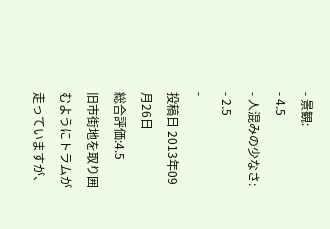- 景観:
- 4.5
- 人混みの少なさ:
- 2.5
-
投稿日 2013年09月26日
総合評価:4.5
旧市街地を取り囲むようにトラムが走っていますが、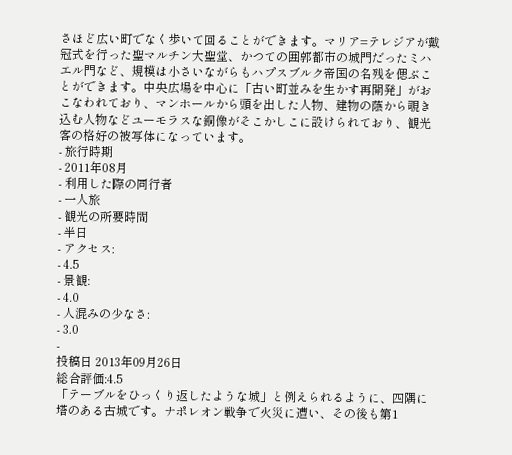さほど広い町でなく歩いて回ることができます。マリア=テレジアが戴冠式を行った聖マルチン大聖堂、かつての囲郭都市の城門だったミハエル門など、規模は小さいながらもハプスブルク帝国の名残を偲ぶことができます。中央広場を中心に「古い町並みを生かす再開発」がおこなわれており、マンホールから頭を出した人物、建物の蔭から覗き込む人物などユーモラスな銅像がそこかしこに設けられており、観光客の格好の被写体になっています。
- 旅行時期
- 2011年08月
- 利用した際の同行者
- 一人旅
- 観光の所要時間
- 半日
- アクセス:
- 4.5
- 景観:
- 4.0
- 人混みの少なさ:
- 3.0
-
投稿日 2013年09月26日
総合評価:4.5
「テーブルをひっくり返したような城」と例えられるように、四隅に塔のある古城です。ナポレオン戦争で火災に遭い、その後も第1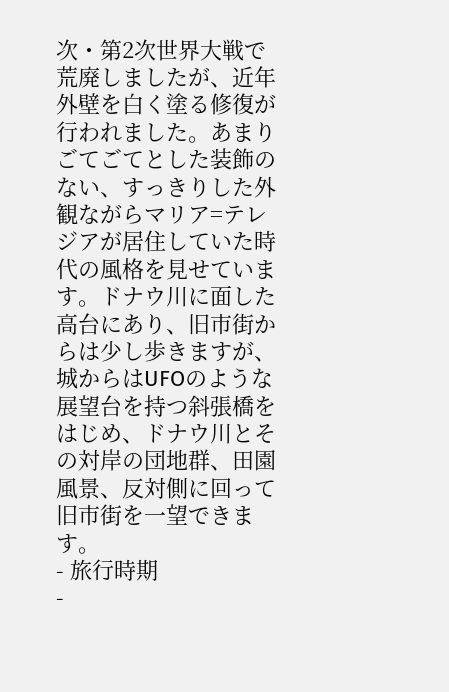次・第2次世界大戦で荒廃しましたが、近年外壁を白く塗る修復が行われました。あまりごてごてとした装飾のない、すっきりした外観ながらマリア=テレジアが居住していた時代の風格を見せています。ドナウ川に面した高台にあり、旧市街からは少し歩きますが、城からはUFOのような展望台を持つ斜張橋をはじめ、ドナウ川とその対岸の団地群、田園風景、反対側に回って旧市街を一望できます。
- 旅行時期
-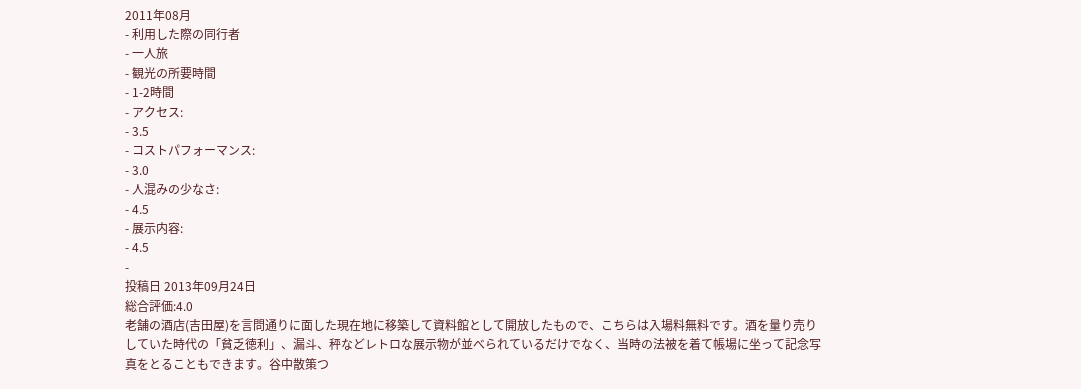2011年08月
- 利用した際の同行者
- 一人旅
- 観光の所要時間
- 1-2時間
- アクセス:
- 3.5
- コストパフォーマンス:
- 3.0
- 人混みの少なさ:
- 4.5
- 展示内容:
- 4.5
-
投稿日 2013年09月24日
総合評価:4.0
老舗の酒店(吉田屋)を言問通りに面した現在地に移築して資料館として開放したもので、こちらは入場料無料です。酒を量り売りしていた時代の「貧乏徳利」、漏斗、秤などレトロな展示物が並べられているだけでなく、当時の法被を着て帳場に坐って記念写真をとることもできます。谷中散策つ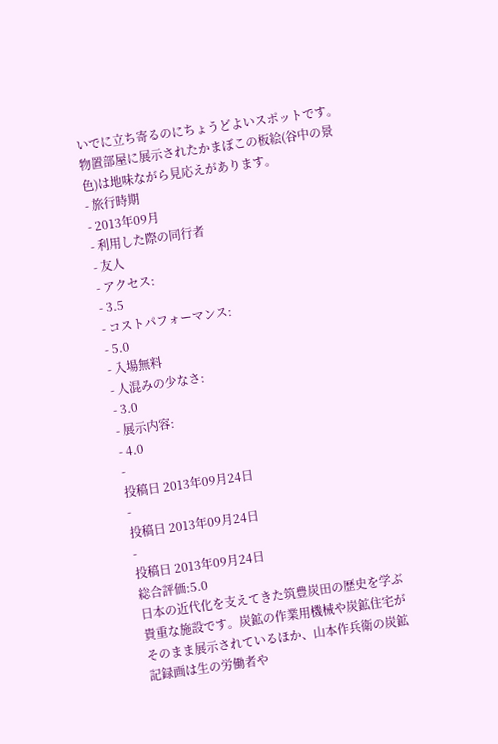いでに立ち寄るのにちょうどよいスポットです。物置部屋に展示されたかまぼこの板絵(谷中の景色)は地味ながら見応えがあります。
- 旅行時期
- 2013年09月
- 利用した際の同行者
- 友人
- アクセス:
- 3.5
- コストパフォーマンス:
- 5.0
- 入場無料
- 人混みの少なさ:
- 3.0
- 展示内容:
- 4.0
-
投稿日 2013年09月24日
-
投稿日 2013年09月24日
-
投稿日 2013年09月24日
総合評価:5.0
日本の近代化を支えてきた筑豊炭田の歴史を学ぶ貴重な施設です。炭鉱の作業用機械や炭鉱住宅がそのまま展示されているほか、山本作兵衛の炭鉱記録画は生の労働者や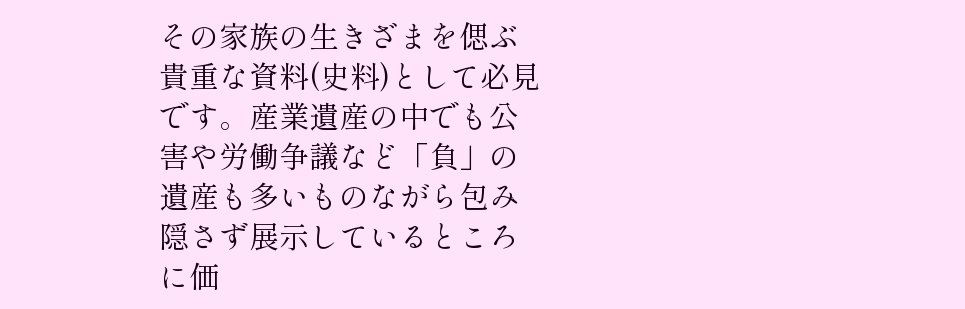その家族の生きざまを偲ぶ貴重な資料(史料)として必見です。産業遺産の中でも公害や労働争議など「負」の遺産も多いものながら包み隠さず展示しているところに価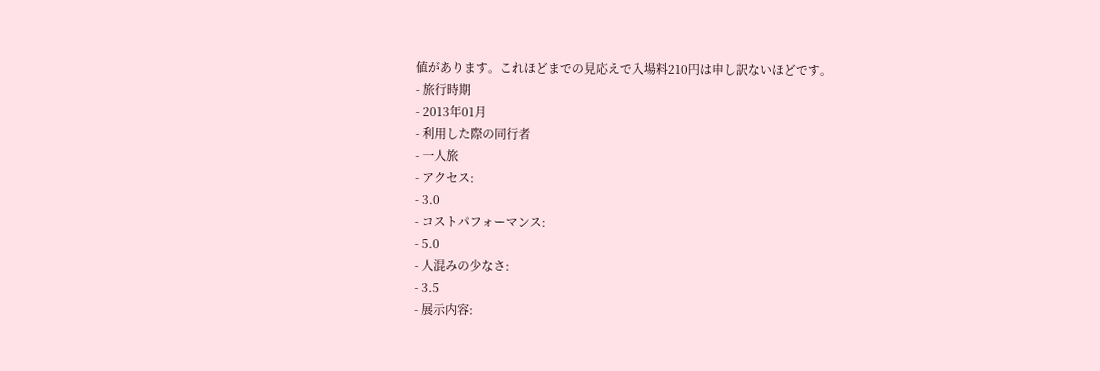値があります。これほどまでの見応えで入場料210円は申し訳ないほどです。
- 旅行時期
- 2013年01月
- 利用した際の同行者
- 一人旅
- アクセス:
- 3.0
- コストパフォーマンス:
- 5.0
- 人混みの少なさ:
- 3.5
- 展示内容: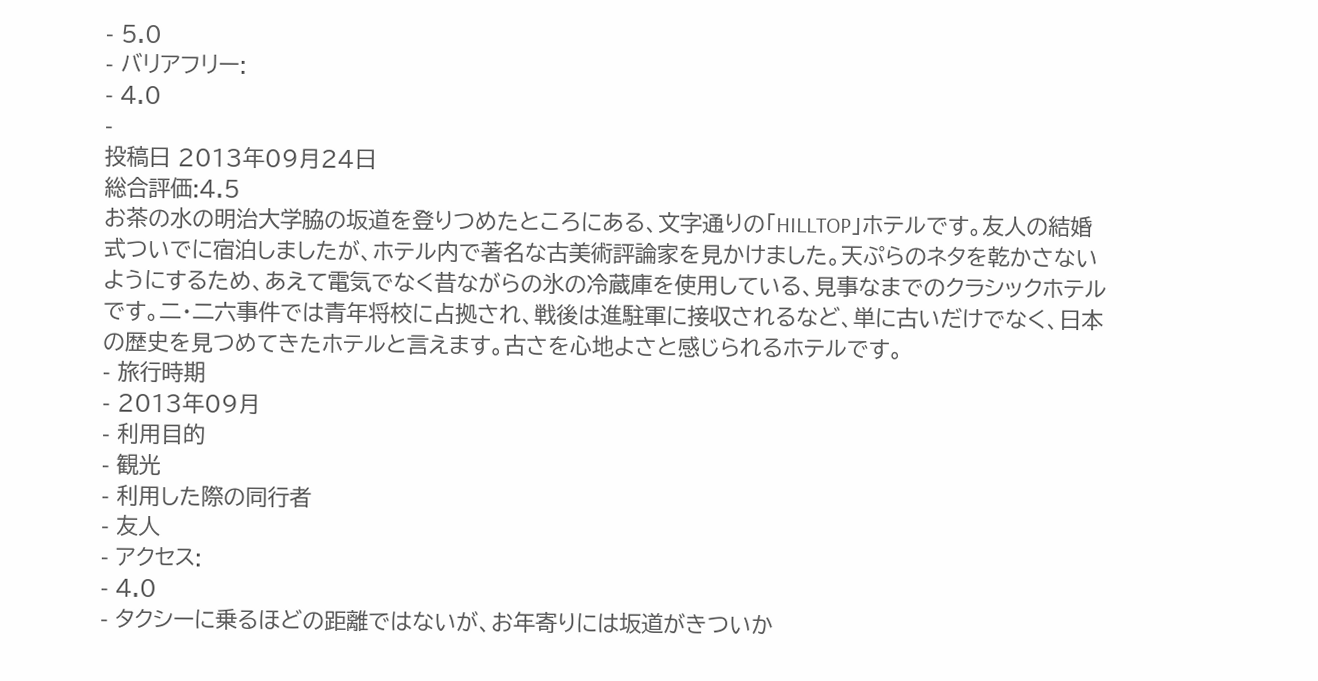- 5.0
- バリアフリー:
- 4.0
-
投稿日 2013年09月24日
総合評価:4.5
お茶の水の明治大学脇の坂道を登りつめたところにある、文字通りの「HILLTOP」ホテルです。友人の結婚式ついでに宿泊しましたが、ホテル内で著名な古美術評論家を見かけました。天ぷらのネタを乾かさないようにするため、あえて電気でなく昔ながらの氷の冷蔵庫を使用している、見事なまでのクラシックホテルです。二・二六事件では青年将校に占拠され、戦後は進駐軍に接収されるなど、単に古いだけでなく、日本の歴史を見つめてきたホテルと言えます。古さを心地よさと感じられるホテルです。
- 旅行時期
- 2013年09月
- 利用目的
- 観光
- 利用した際の同行者
- 友人
- アクセス:
- 4.0
- タクシーに乗るほどの距離ではないが、お年寄りには坂道がきついか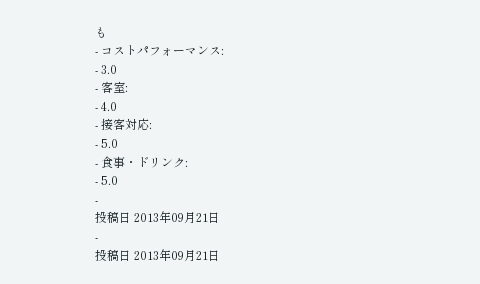も
- コストパフォーマンス:
- 3.0
- 客室:
- 4.0
- 接客対応:
- 5.0
- 食事・ドリンク:
- 5.0
-
投稿日 2013年09月21日
-
投稿日 2013年09月21日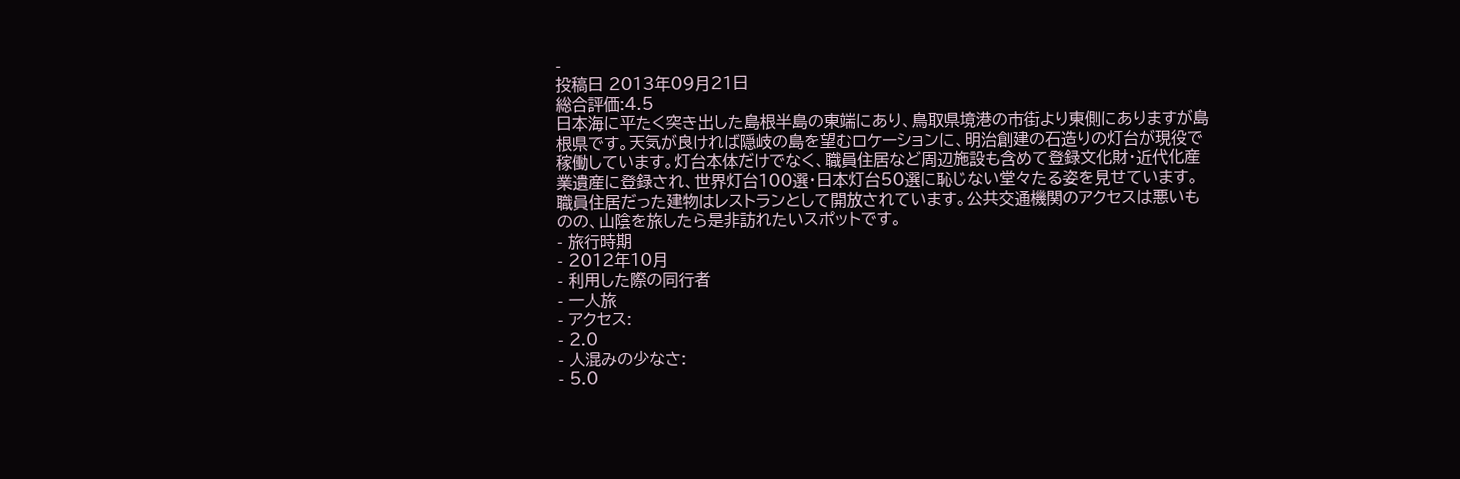-
投稿日 2013年09月21日
総合評価:4.5
日本海に平たく突き出した島根半島の東端にあり、鳥取県境港の市街より東側にありますが島根県です。天気が良ければ隠岐の島を望むロケーションに、明治創建の石造りの灯台が現役で稼働しています。灯台本体だけでなく、職員住居など周辺施設も含めて登録文化財・近代化産業遺産に登録され、世界灯台100選・日本灯台50選に恥じない堂々たる姿を見せています。職員住居だった建物はレストランとして開放されています。公共交通機関のアクセスは悪いものの、山陰を旅したら是非訪れたいスポットです。
- 旅行時期
- 2012年10月
- 利用した際の同行者
- 一人旅
- アクセス:
- 2.0
- 人混みの少なさ:
- 5.0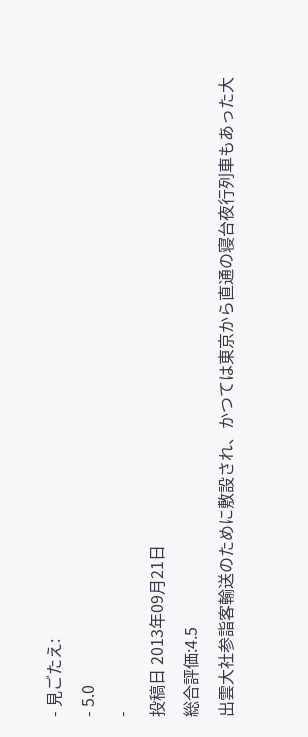- 見ごたえ:
- 5.0
-
投稿日 2013年09月21日
総合評価:4.5
出雲大社参詣客輸送のために敷設され、かつては東京から直通の寝台夜行列車もあった大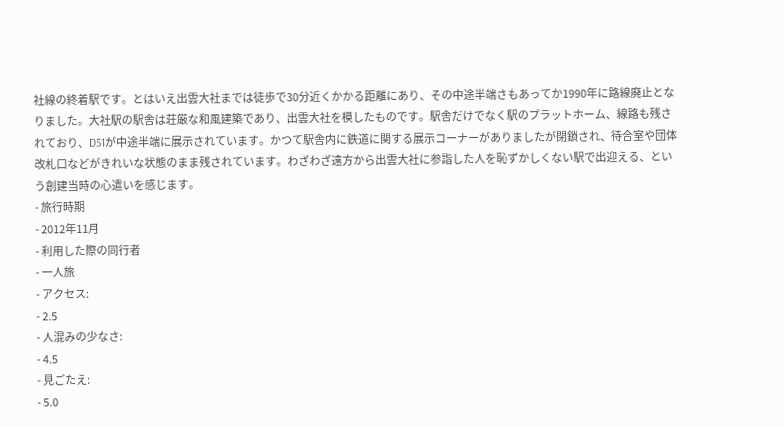社線の終着駅です。とはいえ出雲大社までは徒歩で30分近くかかる距離にあり、その中途半端さもあってか1990年に路線廃止となりました。大社駅の駅舎は荘厳な和風建築であり、出雲大社を模したものです。駅舎だけでなく駅のプラットホーム、線路も残されており、D51が中途半端に展示されています。かつて駅舎内に鉄道に関する展示コーナーがありましたが閉鎖され、待合室や団体改札口などがきれいな状態のまま残されています。わざわざ遠方から出雲大社に参詣した人を恥ずかしくない駅で出迎える、という創建当時の心遣いを感じます。
- 旅行時期
- 2012年11月
- 利用した際の同行者
- 一人旅
- アクセス:
- 2.5
- 人混みの少なさ:
- 4.5
- 見ごたえ:
- 5.0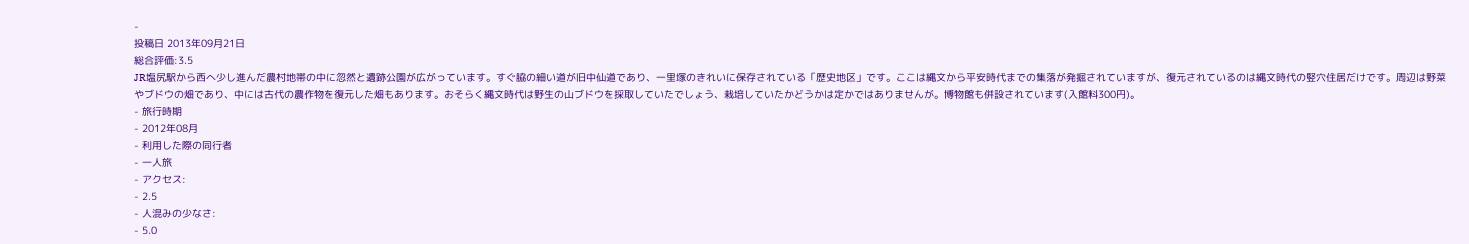-
投稿日 2013年09月21日
総合評価:3.5
JR塩尻駅から西へ少し進んだ農村地帯の中に忽然と遺跡公園が広がっています。すぐ脇の細い道が旧中仙道であり、一里塚のきれいに保存されている「歴史地区」です。ここは縄文から平安時代までの集落が発掘されていますが、復元されているのは縄文時代の竪穴住居だけです。周辺は野菜やブドウの畑であり、中には古代の農作物を復元した畑もあります。おそらく縄文時代は野生の山ブドウを採取していたでしょう、栽培していたかどうかは定かではありませんが。博物館も併設されています(入館料300円)。
- 旅行時期
- 2012年08月
- 利用した際の同行者
- 一人旅
- アクセス:
- 2.5
- 人混みの少なさ:
- 5.0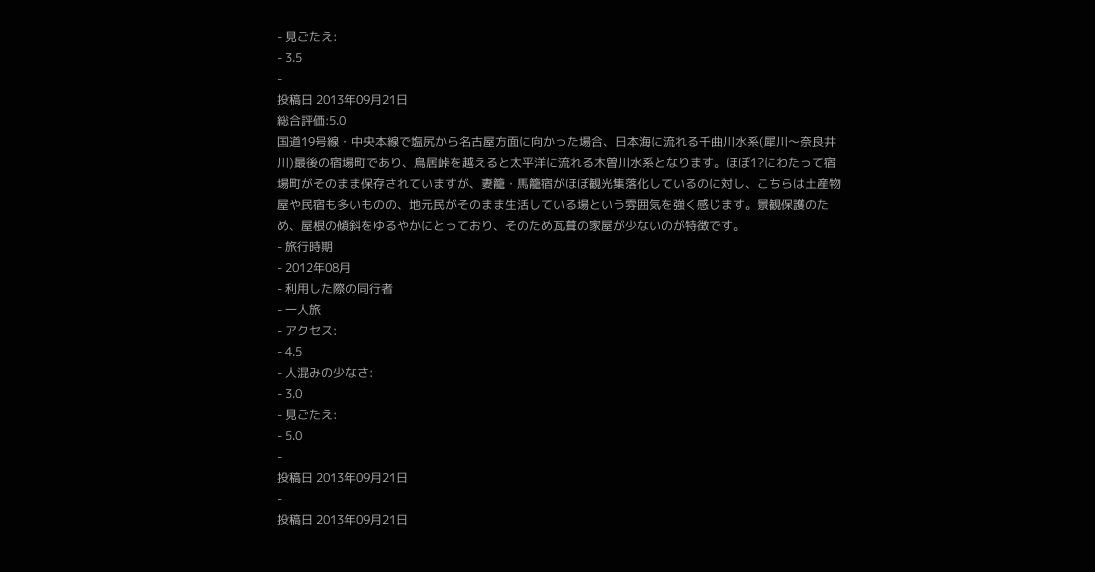- 見ごたえ:
- 3.5
-
投稿日 2013年09月21日
総合評価:5.0
国道19号線・中央本線で塩尻から名古屋方面に向かった場合、日本海に流れる千曲川水系(犀川〜奈良井川)最後の宿場町であり、鳥居峠を越えると太平洋に流れる木曽川水系となります。ほぼ1?にわたって宿場町がそのまま保存されていますが、妻籠・馬籠宿がほぼ観光集落化しているのに対し、こちらは土産物屋や民宿も多いものの、地元民がそのまま生活している場という雰囲気を強く感じます。景観保護のため、屋根の傾斜をゆるやかにとっており、そのため瓦葺の家屋が少ないのが特徴です。
- 旅行時期
- 2012年08月
- 利用した際の同行者
- 一人旅
- アクセス:
- 4.5
- 人混みの少なさ:
- 3.0
- 見ごたえ:
- 5.0
-
投稿日 2013年09月21日
-
投稿日 2013年09月21日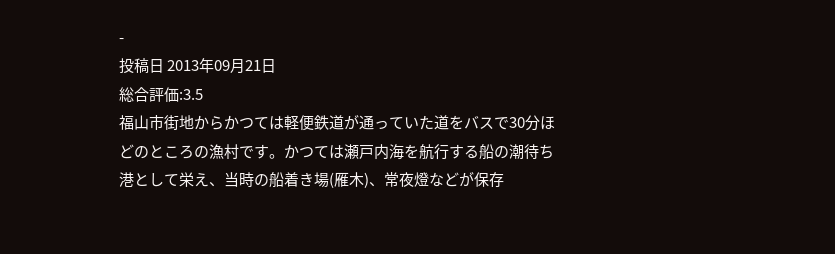-
投稿日 2013年09月21日
総合評価:3.5
福山市街地からかつては軽便鉄道が通っていた道をバスで30分ほどのところの漁村です。かつては瀬戸内海を航行する船の潮待ち港として栄え、当時の船着き場(雁木)、常夜燈などが保存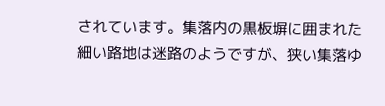されています。集落内の黒板塀に囲まれた細い路地は迷路のようですが、狭い集落ゆ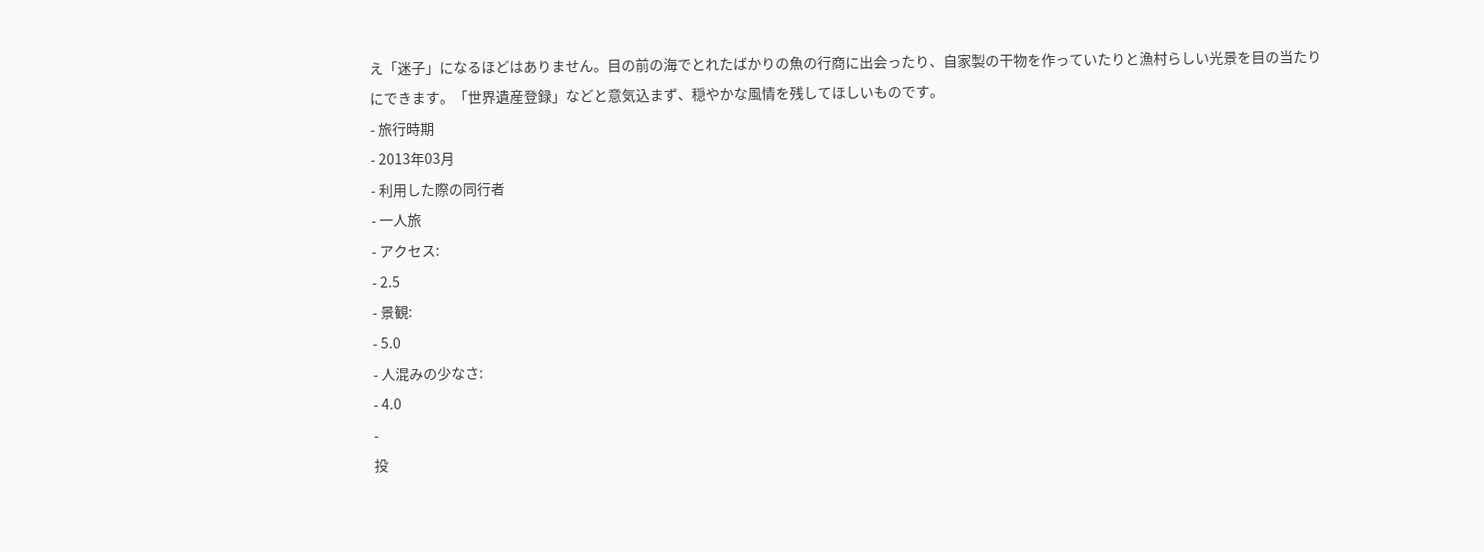え「迷子」になるほどはありません。目の前の海でとれたばかりの魚の行商に出会ったり、自家製の干物を作っていたりと漁村らしい光景を目の当たりにできます。「世界遺産登録」などと意気込まず、穏やかな風情を残してほしいものです。
- 旅行時期
- 2013年03月
- 利用した際の同行者
- 一人旅
- アクセス:
- 2.5
- 景観:
- 5.0
- 人混みの少なさ:
- 4.0
-
投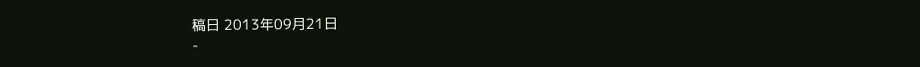稿日 2013年09月21日
-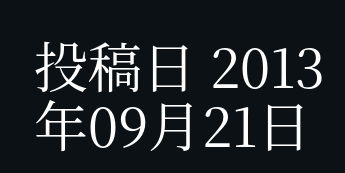投稿日 2013年09月21日